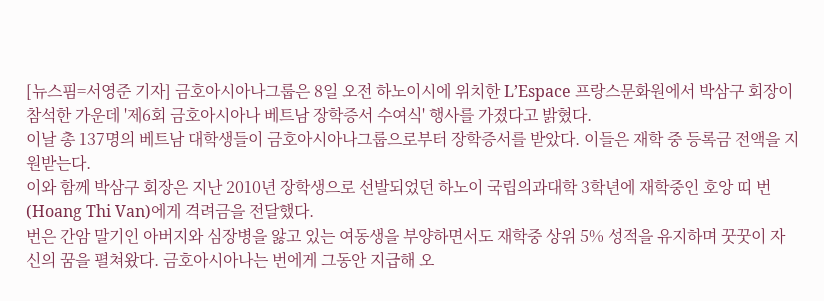[뉴스핌=서영준 기자] 금호아시아나그룹은 8일 오전 하노이시에 위치한 L’Espace 프랑스문화원에서 박삼구 회장이 참석한 가운데 '제6회 금호아시아나 베트남 장학증서 수여식' 행사를 가졌다고 밝혔다.
이날 총 137명의 베트남 대학생들이 금호아시아나그룹으로부터 장학증서를 받았다. 이들은 재학 중 등록금 전액을 지원받는다.
이와 함께 박삼구 회장은 지난 2010년 장학생으로 선발되었던 하노이 국립의과대학 3학년에 재학중인 호앙 띠 번(Hoang Thi Van)에게 격려금을 전달했다.
번은 간암 말기인 아버지와 심장병을 앓고 있는 여동생을 부양하면서도 재학중 상위 5% 성적을 유지하며 꿋꿋이 자신의 꿈을 펼쳐왔다. 금호아시아나는 번에게 그동안 지급해 오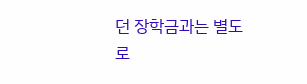던 장학금과는 별도로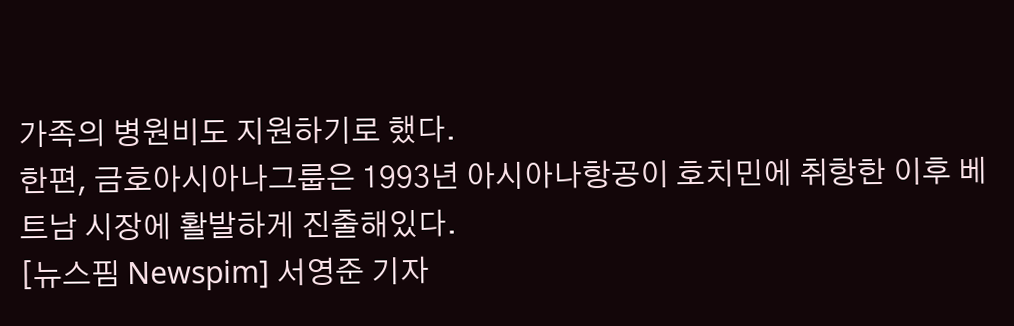가족의 병원비도 지원하기로 했다.
한편, 금호아시아나그룹은 1993년 아시아나항공이 호치민에 취항한 이후 베트남 시장에 활발하게 진출해있다.
[뉴스핌 Newspim] 서영준 기자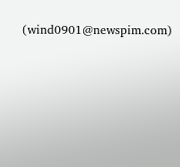(wind0901@newspim.com)